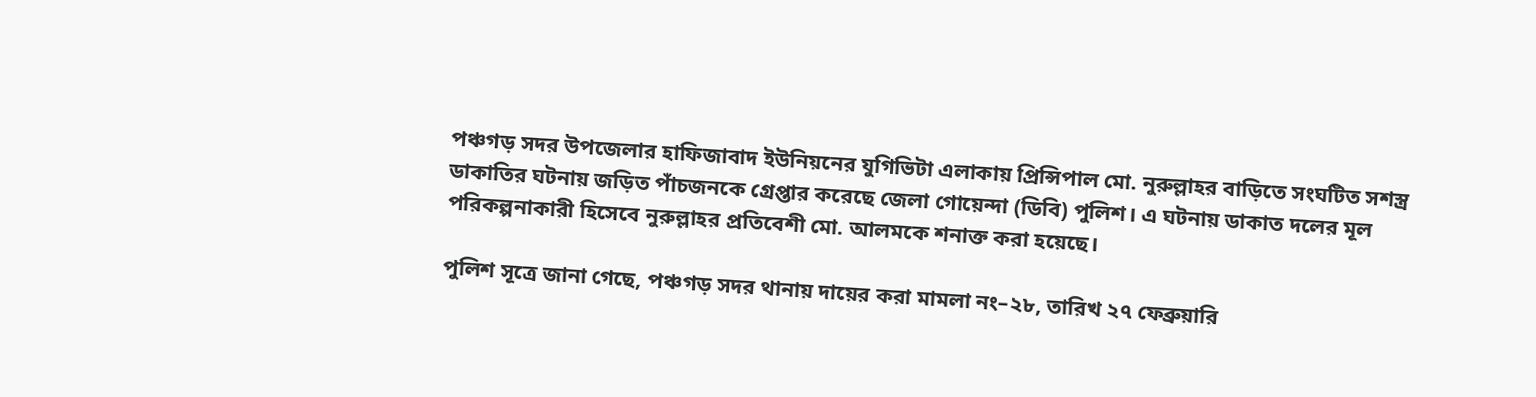পঞ্চগড় সদর উপজেলার হাফিজাবাদ ইউনিয়নের যুগিভিটা এলাকায় প্রিন্সিপাল মো. নুরুল্লাহর বাড়িতে সংঘটিত সশস্ত্র ডাকাতির ঘটনায় জড়িত পাঁচজনকে গ্রেপ্তার করেছে জেলা গোয়েন্দা (ডিবি) পুলিশ। এ ঘটনায় ডাকাত দলের মূল পরিকল্পনাকারী হিসেবে নুরুল্লাহর প্রতিবেশী মো. আলমকে শনাক্ত করা হয়েছে।

পুলিশ সূত্রে জানা গেছে, পঞ্চগড় সদর থানায় দায়ের করা মামলা নং–২৮, তারিখ ২৭ ফেব্রুয়ারি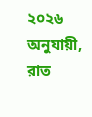২০২৬ অনুযায়ী, রাত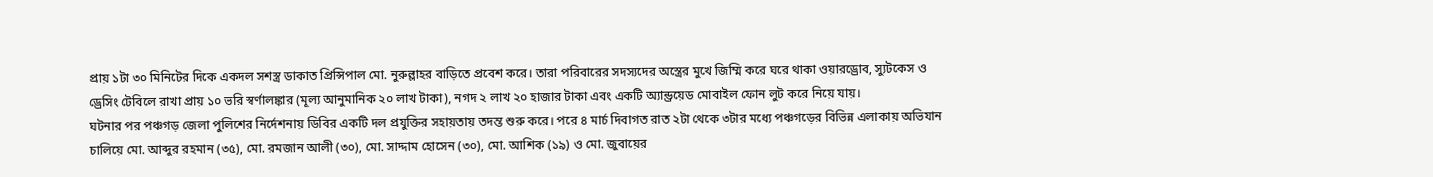প্রায় ১টা ৩০ মিনিটের দিকে একদল সশস্ত্র ডাকাত প্রিন্সিপাল মো. নুরুল্লাহর বাড়িতে প্রবেশ করে। তারা পরিবারের সদস্যদের অস্ত্রের মুখে জিম্মি করে ঘরে থাকা ওয়ারড্রোব, স্যুটকেস ও ড্রেসিং টেবিলে রাখা প্রায় ১০ ভরি স্বর্ণালঙ্কার (মূল্য আনুমানিক ২০ লাখ টাকা), নগদ ২ লাখ ২০ হাজার টাকা এবং একটি অ্যান্ড্রয়েড মোবাইল ফোন লুট করে নিয়ে যায়।
ঘটনার পর পঞ্চগড় জেলা পুলিশের নির্দেশনায় ডিবির একটি দল প্রযুক্তির সহায়তায় তদন্ত শুরু করে। পরে ৪ মার্চ দিবাগত রাত ২টা থেকে ৩টার মধ্যে পঞ্চগড়ের বিভিন্ন এলাকায় অভিযান চালিয়ে মো. আব্দুর রহমান (৩৫), মো. রমজান আলী (৩০), মো. সাদ্দাম হোসেন (৩০), মো. আশিক (১৯) ও মো. জুবায়ের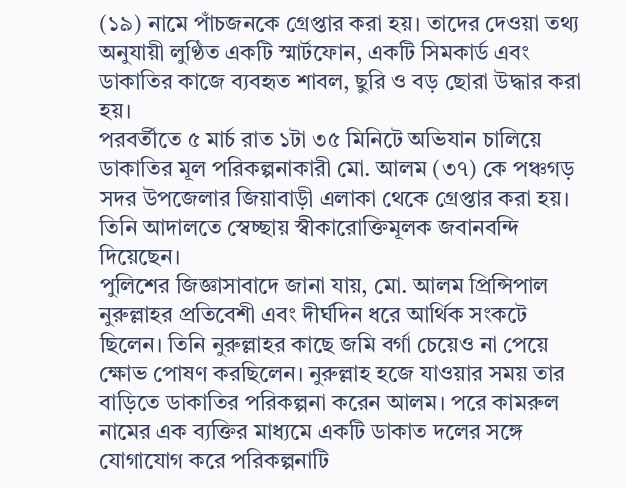(১৯) নামে পাঁচজনকে গ্রেপ্তার করা হয়। তাদের দেওয়া তথ্য অনুযায়ী লুণ্ঠিত একটি স্মার্টফোন, একটি সিমকার্ড এবং ডাকাতির কাজে ব্যবহৃত শাবল, ছুরি ও বড় ছোরা উদ্ধার করা হয়।
পরবর্তীতে ৫ মার্চ রাত ১টা ৩৫ মিনিটে অভিযান চালিয়ে ডাকাতির মূল পরিকল্পনাকারী মো. আলম (৩৭) কে পঞ্চগড় সদর উপজেলার জিয়াবাড়ী এলাকা থেকে গ্রেপ্তার করা হয়। তিনি আদালতে স্বেচ্ছায় স্বীকারোক্তিমূলক জবানবন্দি দিয়েছেন।
পুলিশের জিজ্ঞাসাবাদে জানা যায়, মো. আলম প্রিন্সিপাল নুরুল্লাহর প্রতিবেশী এবং দীর্ঘদিন ধরে আর্থিক সংকটে ছিলেন। তিনি নুরুল্লাহর কাছে জমি বর্গা চেয়েও না পেয়ে ক্ষোভ পোষণ করছিলেন। নুরুল্লাহ হজে যাওয়ার সময় তার বাড়িতে ডাকাতির পরিকল্পনা করেন আলম। পরে কামরুল নামের এক ব্যক্তির মাধ্যমে একটি ডাকাত দলের সঙ্গে যোগাযোগ করে পরিকল্পনাটি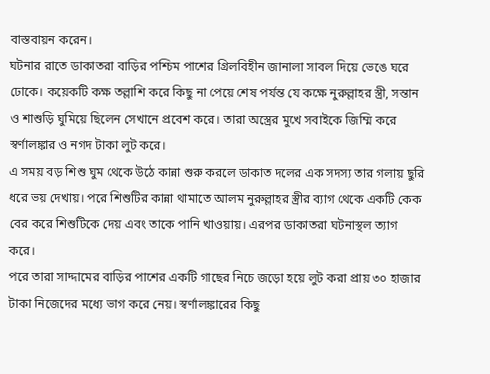বাস্তবায়ন করেন।
ঘটনার রাতে ডাকাতরা বাড়ির পশ্চিম পাশের গ্রিলবিহীন জানালা সাবল দিয়ে ভেঙে ঘরে ঢোকে। কয়েকটি কক্ষ তল্লাশি করে কিছু না পেয়ে শেষ পর্যন্ত যে কক্ষে নুরুল্লাহর স্ত্রী, সন্তান ও শাশুড়ি ঘুমিয়ে ছিলেন সেখানে প্রবেশ করে। তারা অস্ত্রের মুখে সবাইকে জিম্মি করে স্বর্ণালঙ্কার ও নগদ টাকা লুট করে।
এ সময় বড় শিশু ঘুম থেকে উঠে কান্না শুরু করলে ডাকাত দলের এক সদস্য তার গলায় ছুরি ধরে ভয় দেখায়। পরে শিশুটির কান্না থামাতে আলম নুরুল্লাহর স্ত্রীর ব্যাগ থেকে একটি কেক বের করে শিশুটিকে দেয় এবং তাকে পানি খাওয়ায়। এরপর ডাকাতরা ঘটনাস্থল ত্যাগ করে।
পরে তারা সাদ্দামের বাড়ির পাশের একটি গাছের নিচে জড়ো হয়ে লুট করা প্রায় ৩০ হাজার টাকা নিজেদের মধ্যে ভাগ করে নেয়। স্বর্ণালঙ্কারের কিছু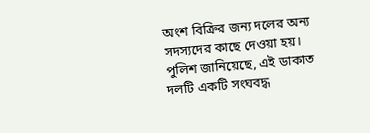অংশ বিক্রির জন্য দলের অন্য সদস্যদের কাছে দেওয়া হয়।
পুলিশ জানিয়েছে, এই ডাকাত দলটি একটি সংঘবদ্ধ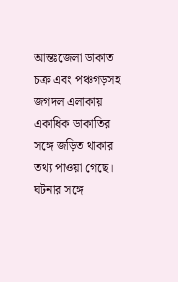আন্তঃজেলা ডাকাত চক্র এবং পঞ্চগড়সহ জগদল এলাকায় একাধিক ডাকাতির সঙ্গে জড়িত থাকার তথ্য পাওয়া গেছে। ঘটনার সঙ্গে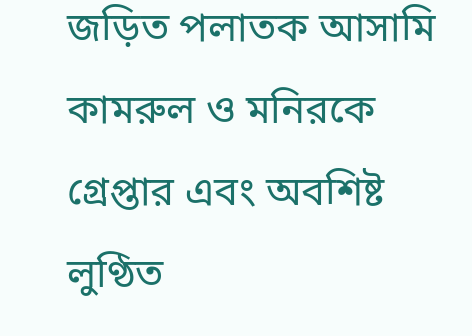জড়িত পলাতক আসামি কামরুল ও মনিরকে গ্রেপ্তার এবং অবশিষ্ট লুণ্ঠিত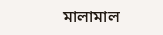মালামাল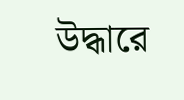উদ্ধারে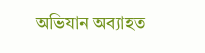অভিযান অব্যাহত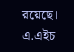রয়েছে।
এ.এইচ